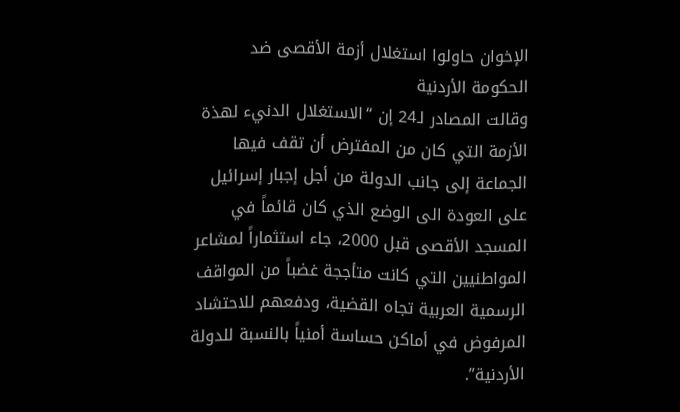الإخوان حاولوا استغلال أزمة الأقصى ضد الحكومة الأردنية
وقالت المصادر لـ24 إن “الاستغلال الدنيء لهذة الأزمة التي كان من المفترض أن تقف فيها الجماعة إلى جانب الدولة من أجل إجبار إسرائيل على العودة الى الوضع الذي كان قائماً في المسجد الأقصى قبل 2000، جاء استثماراً لمشاعر المواطنيين التي كانت متأججة غضباً من المواقف الرسمية العربية تجاه القضية، ودفعهم للاحتشاد المرفوض في أماكن حساسة أمنياً بالنسبة للدولة الأردنية”.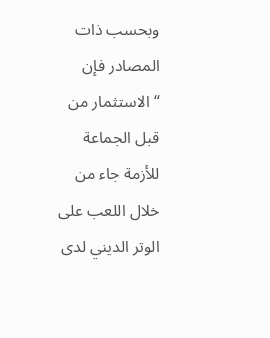وبحسب ذات المصادر فإن “الاستثمار من قبل الجماعة للأزمة جاء من خلال اللعب على الوتر الديني لدى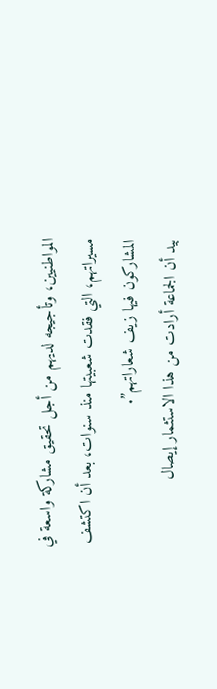المواطنيين، وتأجيجه لديهم من أجل تحقيق مشاركة واسعة في مسيراتهم، التي فقدت شعبيتها منذ سنوات، بعد أن اكتشف المشاركون فيها زيف شعاراتهم”.
بيد أن الجماعة أرادت من هذا الاستثمار إيصال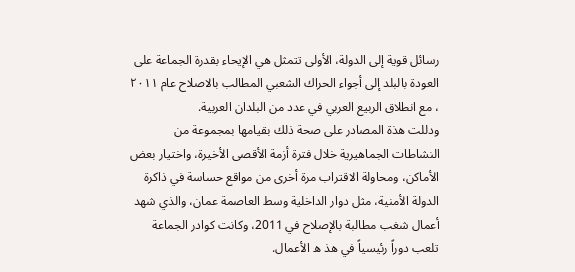رسائل قوية إلى الدولة، الأولى تتمثل هي الإيحاء بقدرة الجماعة على العودة بالبلد إلى أجواء الحراك الشعبي المطالب بالاصلاح عام ٢٠١١ ، مع انطلاق الربيع العربي في عدد من البلدان العربية.
ودللت هذة المصادر على صحة ذلك بقيامها بمجموعة من النشاطات الجماهيرية خلال فترة أزمة الأقصى الأخيرة، واختيار بعض الأماكن، ومحاولة الاقتراب مرة أخرى من مواقع حساسة في ذاكرة الدولة الأمنية، مثل دوار الداخلية وسط العاصمة عمان، والذي شهد أعمال شغب مطالبة بالإصلاح في 2011، وكانت كوادر الجماعة تلعب دوراً رئيسياً في هذ ه الأعمال.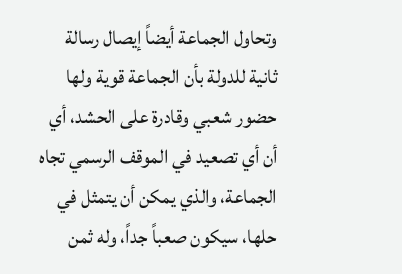وتحاول الجماعة أيضاً إيصال رسالة ثانية للدولة بأن الجماعة قوية ولها حضور شعبي وقادرة على الحشد، أي أن أي تصعيد في الموقف الرسمي تجاه الجماعة، والذي يمكن أن يتمثل في حلها، سيكون صعباً جداً، وله ثمن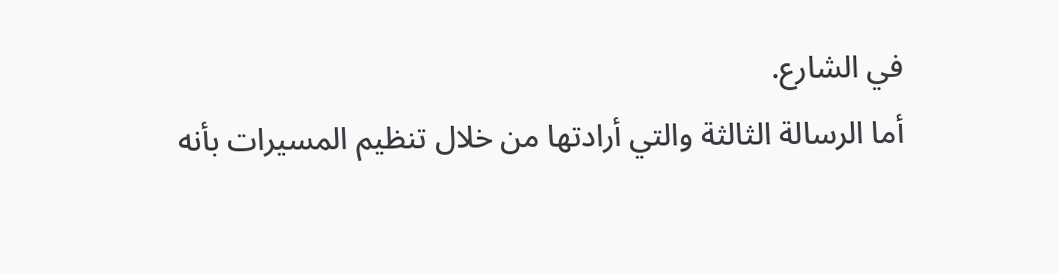في الشارع.
أما الرسالة الثالثة والتي أرادتها من خلال تنظيم المسيرات بأنه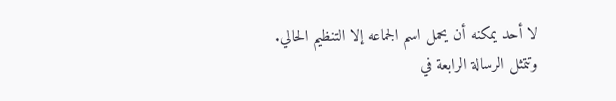لا أحد يمكنه أن يحمل اسم الجماعه إلا التنظيم الحالي.
وتتمثل الرسالة الرابعة في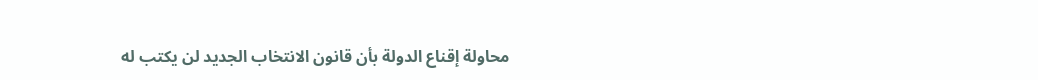محاولة إقناع الدولة بأن قانون الانتخاب الجديد لن يكتب له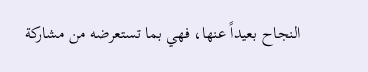النجاح بعيداً عنها، فهي بما تستعرضه من مشاركة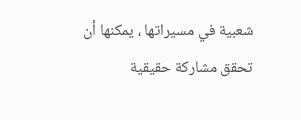شعبية في مسيراتها ، يمكنها أن تحقق مشاركة حقيقية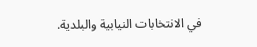في الانتخابات النيابية والبلدية.